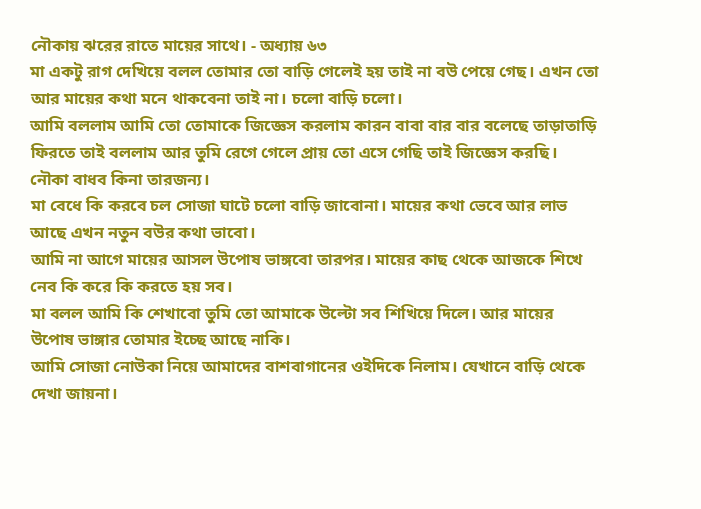নৌকায় ঝরের রাতে মায়ের সাথে। - অধ্যায় ৬৩
মা একটু রাগ দেখিয়ে বলল তোমার তো বাড়ি গেলেই হয় তাই না বউ পেয়ে গেছ। এখন তো আর মায়ের কথা মনে থাকবেনা তাই না। চলো বাড়ি চলো।
আমি বললাম আমি তো তোমাকে জিজ্ঞেস করলাম কারন বাবা বার বার বলেছে তাড়াতাড়ি ফিরতে তাই বললাম আর তুমি রেগে গেলে প্রায় তো এসে গেছি তাই জিজ্ঞেস করছি। নৌকা বাধব কিনা তারজন্য।
মা বেধে কি করবে চল সোজা ঘাটে চলো বাড়ি জাবোনা। মায়ের কথা ভেবে আর লাভ আছে এখন নতুন বউর কথা ভাবো।
আমি না আগে মায়ের আসল উপোষ ভাঙ্গবো তারপর। মায়ের কাছ থেকে আজকে শিখে নেব কি করে কি করতে হয় সব।
মা বলল আমি কি শেখাবো তুমি তো আমাকে উল্টো সব শিখিয়ে দিলে। আর মায়ের উপোষ ভাঙ্গার তোমার ইচ্ছে আছে নাকি।
আমি সোজা নোউকা নিয়ে আমাদের বাশবাগানের ওইদিকে নিলাম। যেখানে বাড়ি থেকে দেখা জায়না।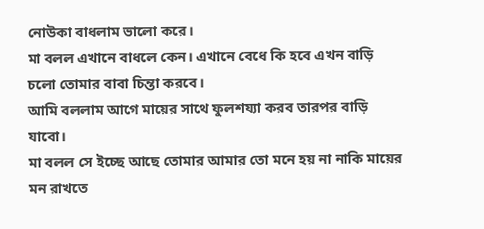নোউকা বাধলাম ভালো করে।
মা বলল এখানে বাধলে কেন। এখানে বেধে কি হবে এখন বাড়ি চলো তোমার বাবা চিন্তা করবে।
আমি বললাম আগে মায়ের সাথে ফুলশয্যা করব তারপর বাড়ি যাবো।
মা বলল সে ইচ্ছে আছে তোমার আমার তো মনে হয় না নাকি মায়ের মন রাখতে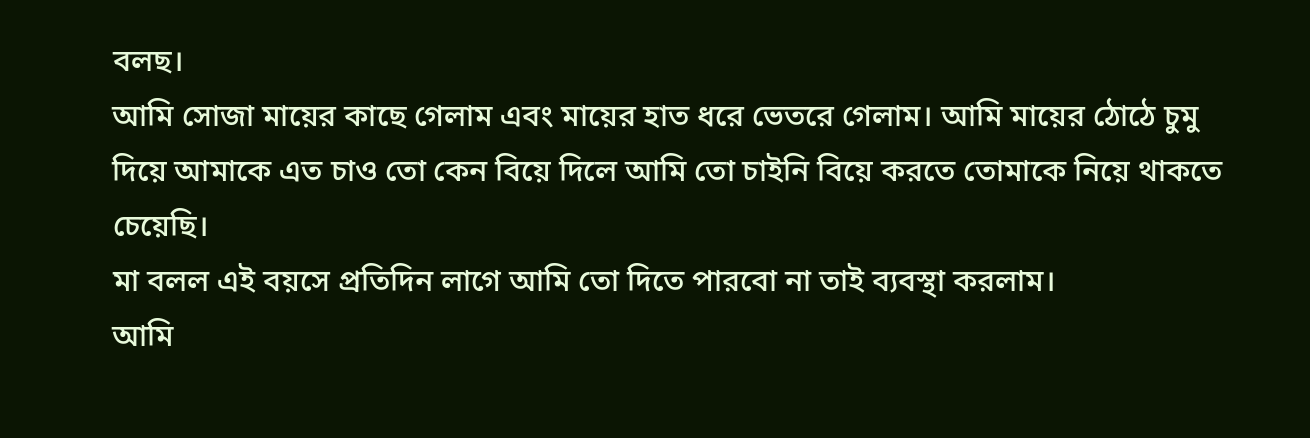বলছ।
আমি সোজা মায়ের কাছে গেলাম এবং মায়ের হাত ধরে ভেতরে গেলাম। আমি মায়ের ঠোঠে চুমু দিয়ে আমাকে এত চাও তো কেন বিয়ে দিলে আমি তো চাইনি বিয়ে করতে তোমাকে নিয়ে থাকতে চেয়েছি।
মা বলল এই বয়সে প্রতিদিন লাগে আমি তো দিতে পারবো না তাই ব্যবস্থা করলাম।
আমি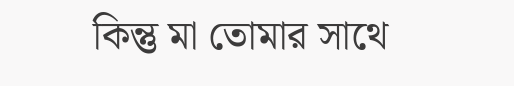কিন্তু মা তোমার সাথে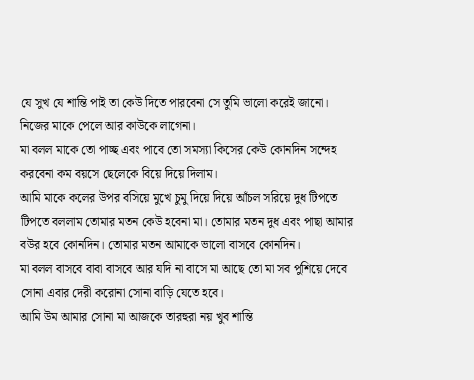যে সুখ যে শান্তি পাই তা কেউ দিতে পারবেনা সে তুমি ভালো করেই জানো। নিজের মাকে পেলে আর কাউকে লাগেনা।
মা বলল মাকে তো পাচ্ছ এবং পাবে তো সমস্যা কিসের কেউ কোনদিন সন্দেহ করবেনা কম বয়সে ছেলেকে বিয়ে দিয়ে দিলাম।
আমি মাকে কলের উপর বসিয়ে মুখে চুমু দিয়ে দিয়ে আঁচল সরিয়ে দুধ টিপতে টিপতে বললাম তোমার মতন কেউ হবেনা মা। তোমার মতন দুধ এবং পাছা আমার বউর হবে কোনদিন। তোমার মতন আমাকে ভালো বাসবে কোনদিন।
মা বলল বাসবে বাবা বাসবে আর যদি না বাসে মা আছে তো মা সব পুশিয়ে দেবে সোনা এবার দেরী করোনা সোনা বাড়ি যেতে হবে।
আমি উম আমার সোনা মা আজকে তারহুরা নয় খুব শান্তি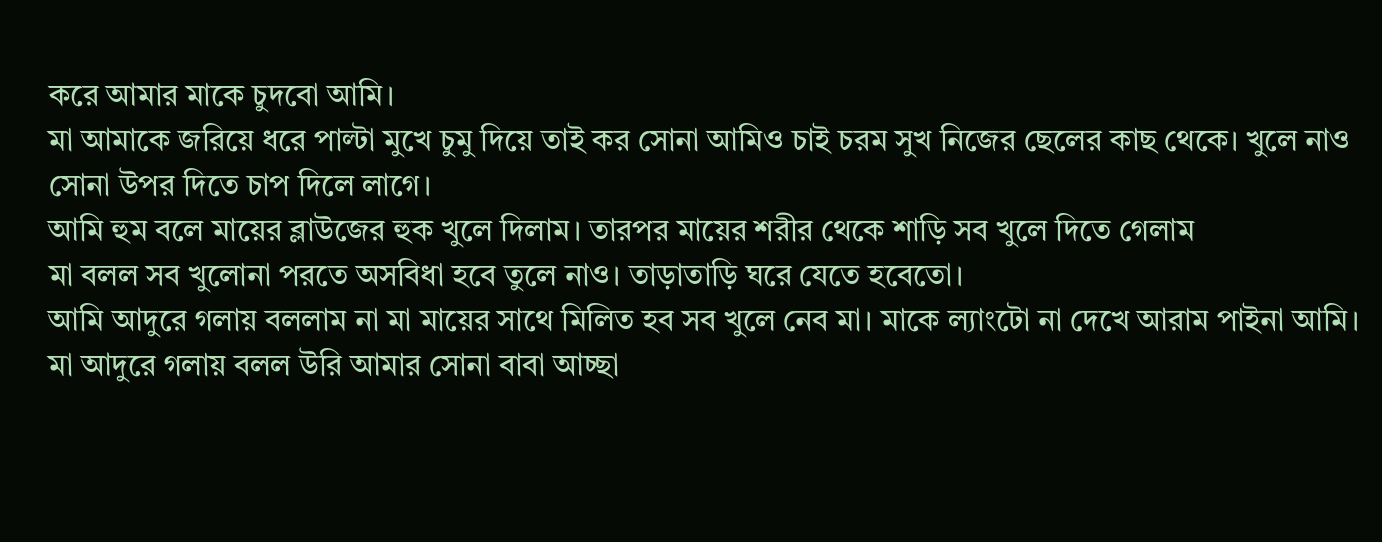করে আমার মাকে চুদবো আমি।
মা আমাকে জরিয়ে ধরে পাল্টা মুখে চুমু দিয়ে তাই কর সোনা আমিও চাই চরম সুখ নিজের ছেলের কাছ থেকে। খুলে নাও সোনা উপর দিতে চাপ দিলে লাগে।
আমি হুম বলে মায়ের ব্লাউজের হুক খুলে দিলাম। তারপর মায়ের শরীর থেকে শাড়ি সব খুলে দিতে গেলাম
মা বলল সব খুলোনা পরতে অসবিধা হবে তুলে নাও। তাড়াতাড়ি ঘরে যেতে হবেতো।
আমি আদুরে গলায় বললাম না মা মায়ের সাথে মিলিত হব সব খুলে নেব মা। মাকে ল্যাংটো না দেখে আরাম পাইনা আমি।
মা আদুরে গলায় বলল উরি আমার সোনা বাবা আচ্ছা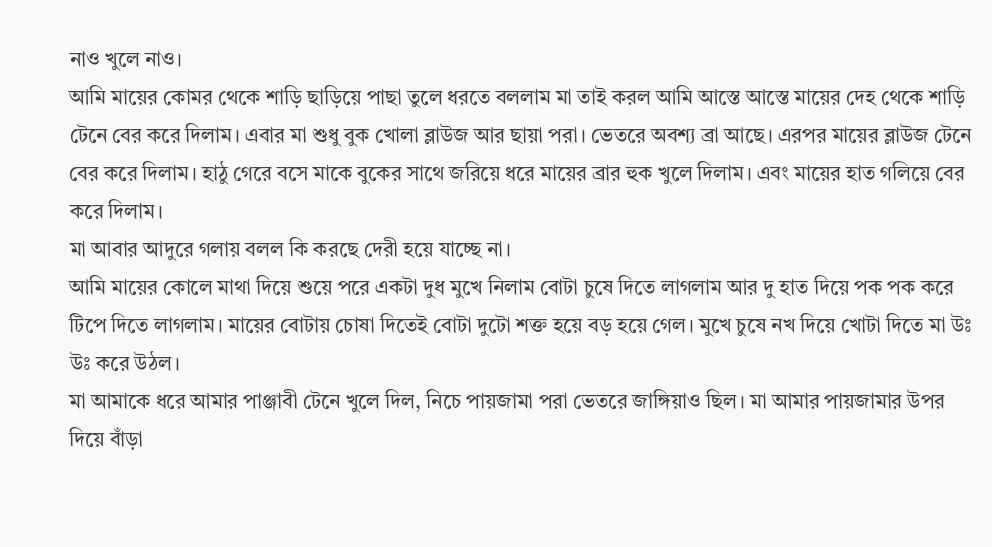নাও খুলে নাও।
আমি মায়ের কোমর থেকে শাড়ি ছাড়িয়ে পাছা তুলে ধরতে বললাম মা তাই করল আমি আস্তে আস্তে মায়ের দেহ থেকে শাড়ি টেনে বের করে দিলাম। এবার মা শুধু বুক খোলা ব্লাউজ আর ছায়া পরা। ভেতরে অবশ্য ব্রা আছে। এরপর মায়ের ব্লাউজ টেনে বের করে দিলাম। হাঠু গেরে বসে মাকে বুকের সাথে জরিয়ে ধরে মায়ের ব্রার হুক খুলে দিলাম। এবং মায়ের হাত গলিয়ে বের করে দিলাম।
মা আবার আদুরে গলায় বলল কি করছে দেরী হয়ে যাচ্ছে না।
আমি মায়ের কোলে মাথা দিয়ে শুয়ে পরে একটা দুধ মুখে নিলাম বোটা চুষে দিতে লাগলাম আর দু হাত দিয়ে পক পক করে টিপে দিতে লাগলাম। মায়ের বোটায় চোষা দিতেই বোটা দুটো শক্ত হয়ে বড় হয়ে গেল। মুখে চুষে নখ দিয়ে খোটা দিতে মা উঃ উঃ করে উঠল।
মা আমাকে ধরে আমার পাঞ্জাবী টেনে খুলে দিল, নিচে পায়জামা পরা ভেতরে জাঙ্গিয়াও ছিল। মা আমার পায়জামার উপর দিয়ে বাঁড়া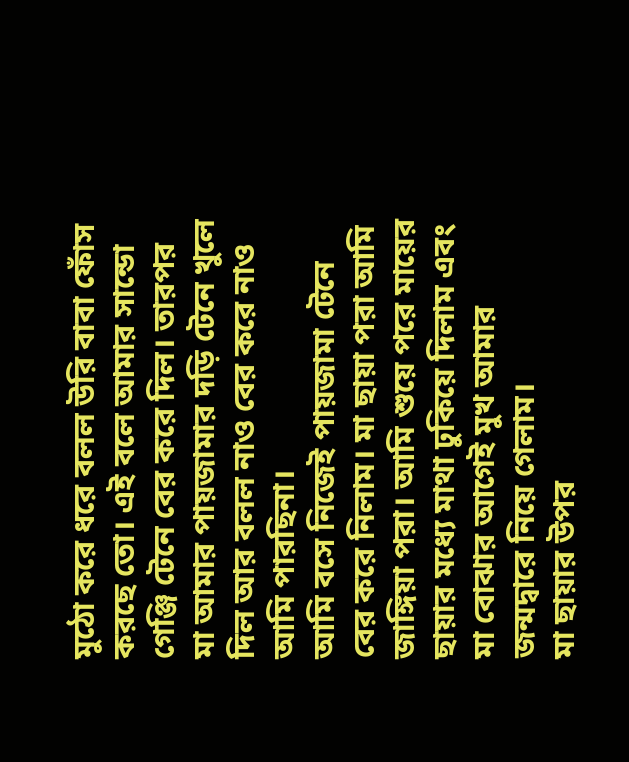মুঠো করে ধরে বলল উরি বাবা ফোঁস করছে তো। এই বলে আমার সান্ডো গেঞ্জি টেনে বের করে দিল। তারপর মা আমার পায়জামার দড়ি টেনে খুলে দিল আর বলল নাও বের করে নাও আমি পারছিনা।
আমি বসে নিজেই পায়জামা টেনে বের করে নিলাম। মা ছায়া পরা আমি জাঙ্গিয়া পরা। আমি শুয়ে পরে মায়ের ছায়ার মধ্যে মাথা ঢুকিয়ে দিলাম এবং মা বোঝার আগেই মুখ আমার জন্মদ্বারে নিয়ে গেলাম।
মা ছায়ার উপর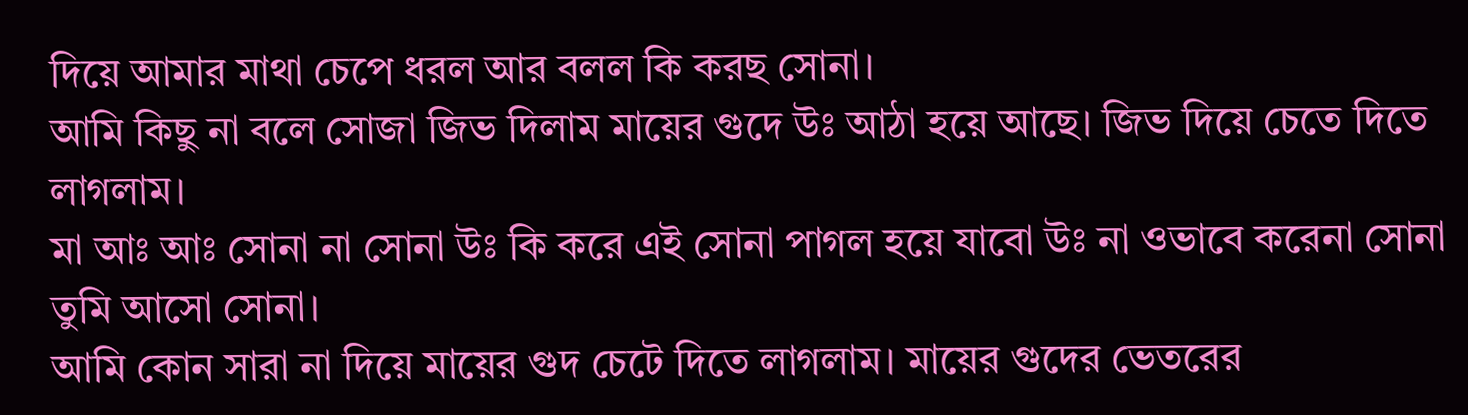দিয়ে আমার মাথা চেপে ধরল আর বলল কি করছ সোনা।
আমি কিছু না বলে সোজা জিভ দিলাম মায়ের গুদে উঃ আঠা হয়ে আছে। জিভ দিয়ে চেতে দিতে লাগলাম।
মা আঃ আঃ সোনা না সোনা উঃ কি করে এই সোনা পাগল হয়ে যাবো উঃ না ওভাবে করেনা সোনা তুমি আসো সোনা।
আমি কোন সারা না দিয়ে মায়ের গুদ চেটে দিতে লাগলাম। মায়ের গুদের ভেতরের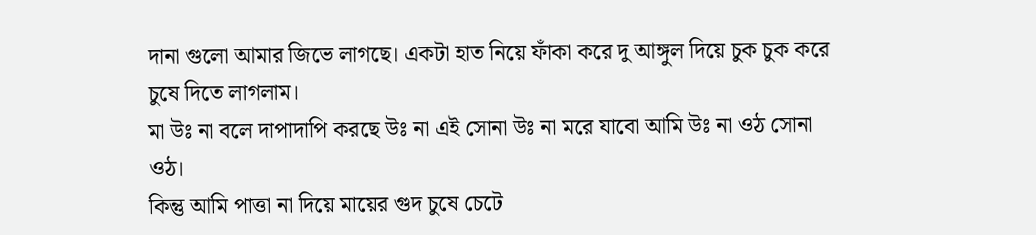দানা গুলো আমার জিভে লাগছে। একটা হাত নিয়ে ফাঁকা করে দু আঙ্গুল দিয়ে চুক চুক করে চুষে দিতে লাগলাম।
মা উঃ না বলে দাপাদাপি করছে উঃ না এই সোনা উঃ না মরে যাবো আমি উঃ না ওঠ সোনা ওঠ।
কিন্তু আমি পাত্তা না দিয়ে মায়ের গুদ চুষে চেটে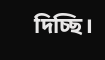দিচ্ছি।